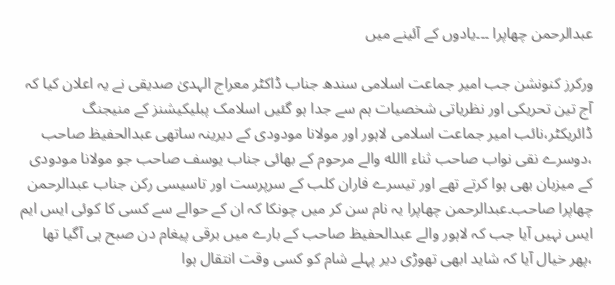عبدالرحمن چھاپرا ۔۔۔یادوں کے آئینے میں

ورکرز کنونشن جب امیر جماعت اسلامی سندھ جناب ڈاکٹر معراج الہدیٰ صدیقی نے یہ اعلان کیا کہ آج تین تحریکی اور نظریاتی شخصیات ہم سے جدا ہو گئیں اسلامک پبلیکیشنز کے منیجنگ ڈائریکٹر،نائب امیر جماعت اسلامی لاہور اور مولانا مودودی کے دیرینہ ساتھی عبدالحفیظ صاحب ،دوسرے نقی نواب صاحب ثناء االله والے مرحوم کے بھائی جناب یوسف صاحب جو مولانا مودودی کے میزبان بھی ہوا کرتے تھے اور تیسرے فاران کلب کے سرپرست اور تاسیسی رکن جناب عبدالرحمن چھاپرا صاحب۔عبدالرحمن چھاپرا یہ نام سن کر میں چونکا کہ ان کے حوالے سے کسی کا کوئی ایس ایم ایس نہیں آیا جب کہ لاہور والے عبدالحفیظ صاحب کے بارے میں برقی پیغام دن صبح ہی آگیا تھا ،پھر خیال آیا کہ شاید ابھی تھوڑی دیر پہلے شام کو کسی وقت انتقال ہوا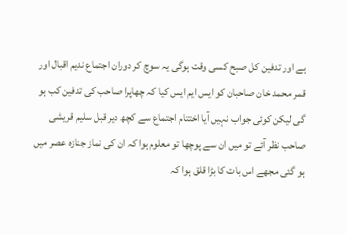ہے اور تدفین کل صبح کسی وقت ہوگی یہ سوچ کر دوران اجتماع ندیم اقبال اور قمر محمد خان صاحبان کو ایس ایم ایس کیا کہ چھاپرا صاحب کی تدفین کب ہو گی لیکن کوئی جواب نہیں آیا اختتام اجتماع سے کچھ دیر قبل سلیم قریشی صاحب نظر آئے تو میں ان سے پوچھا تو معلوم ہوا کہ ان کی نماز جنازہ عصر میں ہو گئی مجھے اس بات کا بڑا قلق ہوا کہ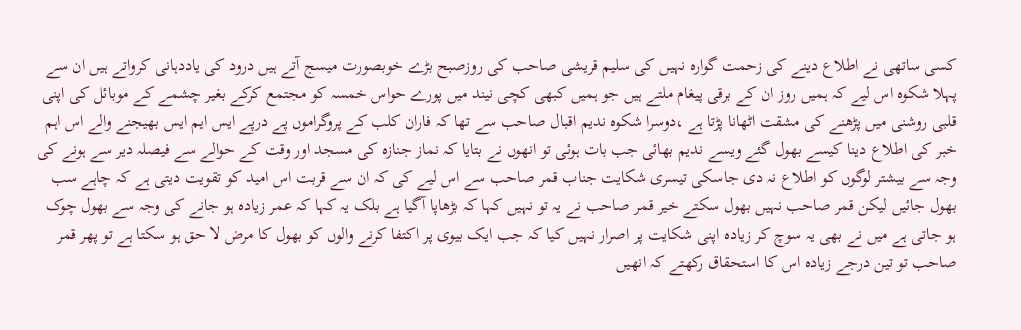کسی ساتھی نے اطلاع دینے کی زحمت گوارہ نہیں کی سلیم قریشی صاحب کی روزصبح بڑے خوبصورت میسج آتے ہیں درود کی یاددہانی کرواتے ہیں ان سے پہلا شکوہ اس لیے کہ ہمیں روز ان کے برقی پیغام ملتے ہیں جو ہمیں کبھی کچی نیند میں پورے حواس خمسہ کو مجتمع کرکے بغیر چشمے کے موبائل کی اپنی قلبی روشنی میں پڑھنے کی مشقت اٹھانا پڑتا ہے ،دوسرا شکوہ ندیم اقبال صاحب سے تھا کہ فاران کلب کے پروگراموں پے درپے ایس ایم ایس بھیجنے والے اس اہم خبر کی اطلاع دینا کیسے بھول گئے ویسے ندیم بھائی جب بات ہوئی تو انھوں نے بتایا کہ نماز جنازہ کی مسجد اور وقت کے حوالے سے فیصلہ دیر سے ہونے کی وجہ سے بیشتر لوگوں کو اطلاع نہ دی جاسکی تیسری شکایت جناب قمر صاحب سے اس لیے کی کہ ان سے قربت اس امید کو تقویت دیتی ہے کہ چاہے سب بھول جائیں لیکن قمر صاحب نہیں بھول سکتے خیر قمر صاحب نے یہ تو نہیں کہا کہ بڑھاپا آگیا ہے بلک یہ کہا کہ عمر زیادہ ہو جانے کی وجہ سے بھول چوک ہو جاتی ہے میں نے بھی یہ سوچ کر زیادہ اپنی شکایت پر اصرار نہیں کیا کہ جب ایک بیوی پر اکتفا کرنے والوں کو بھول کا مرض لا حق ہو سکتا ہے تو پھر قمر صاحب تو تین درجے زیادہ اس کا استحقاق رکھتے کہ انھیں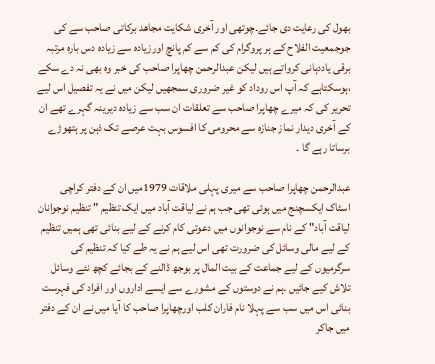بھول کی رعایت دی جائے۔چوتھی اور آخری شکایت مجاھد برکاتی صاحب سے کی جوجمعیت الفلاح کے ہر پروگرام کی کم سے کم پانچ اورزیادہ سے زیادہ دس بارہ مرتبہ برقی یاددہانی کرواتے ہیں لیکن عبدالرحمن چھاپرا صاحب کی خبر وہ بھی نہ دے سکے ،ہوسکتاہے کہ آپ اس روداد کو غیر ضروری سمجھیں لیکن میں نے یہ تفصیل اس لیے تحریر کی کہ میرے چھاپرا صاحب سے تعلقات ان سب سے زیادہ دیرینہ گہرے تھے ان کے آخری دیدار نماز جنازہ سے محرومی کا افسوس بہت عرصے تک ذہن پر ہتھوڑے برساتا رہے گا ۔

عبدالرحمن چھاپرا صاحب سے میری پہلی ملاقات 1979میں ان کے دفتر کراچی اسٹاک ایکسچنج میں ہوئی تھی جب ہم نے لیاقت آباد میں ایک تنظیم " تنظیم نوجوانان لیاقت آباد" کے نام سے نوجوانوں میں دعوتی کام کرنے کے لیے بنائی تھی ہمیں تنظیم کے لیے مالی وسائل کی ضرورت تھی اس لیے ہم نے یہ طے کیا کہ تنظیم کی سرگرمیوں کے لیے جماعت کے بیت المال پر بوجھ ڈالنے کے بجائے کچھ نئے وسائل تلاش کیے جائیں ۔ہم نے دوستوں کے مشورے سے ایسے اداروں اور افراد کی فہرست بنائی اس میں سب سے پہلا نام فاران کلب اورچھاپرا صاحب کا آیا میں نے ان کے دفتر میں جاکر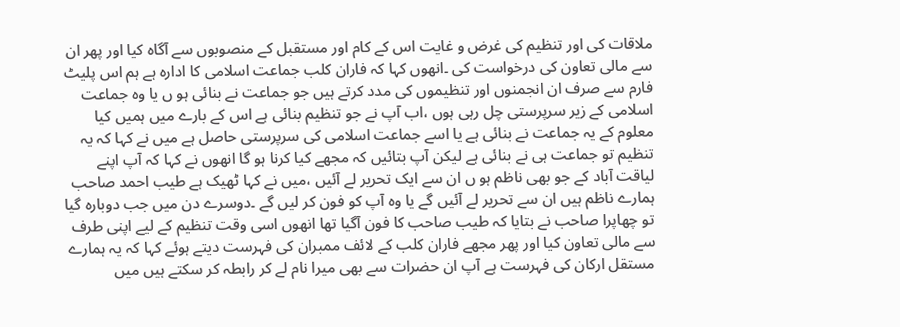ملاقات کی اور تنظیم کی غرض و غایت اس کے کام اور مستقبل کے منصوبوں سے آگاہ کیا اور پھر ان سے مالی تعاون کی درخواست کی ۔انھوں کہا کہ فاران کلب جماعت اسلامی کا ادارہ ہے ہم اس پلیٹ فارم سے صرف ان انجمنوں اور تنظیموں کی مدد کرتے ہیں جو جماعت نے بنائی ہو ں یا وہ جماعت اسلامی کے زیر سرپرستی چل رہی ہوں ،اب آپ نے جو تنظیم بنائی ہے اس کے بارے میں ہمیں کیا معلوم کے یہ جماعت نے بنائی ہے یا اسے جماعت اسلامی کی سرپرستی حاصل ہے میں نے کہا کہ یہ تنظیم تو جماعت ہی نے بنائی ہے لیکن آپ بتائیں کہ مجھے کیا کرنا ہو گا انھوں نے کہا کہ آپ اپنے لیاقت آباد کے جو بھی ناظم ہو ں ان سے ایک تحریر لے آئیں ،میں نے کہا ٹھیک ہے طیب احمد صاحب ہمارے ناظم ہیں ان سے تحریر لے آئیں گے یا وہ آپ کو فون کر لیں گے ۔دوسرے دن میں جب دوبارہ گیا تو چھاپرا صاحب نے بتایا کہ طیب صاحب کا فون آگیا تھا انھوں اسی وقت تنظیم کے لیے اپنی طرف سے مالی تعاون کیا اور پھر مجھے فاران کلب کے لائف ممبران کی فہرست دیتے ہوئے کہا کہ یہ ہمارے مستقل ارکان کی فہرست ہے آپ ان حضرات سے بھی میرا نام لے کر رابطہ کر سکتے ہیں میں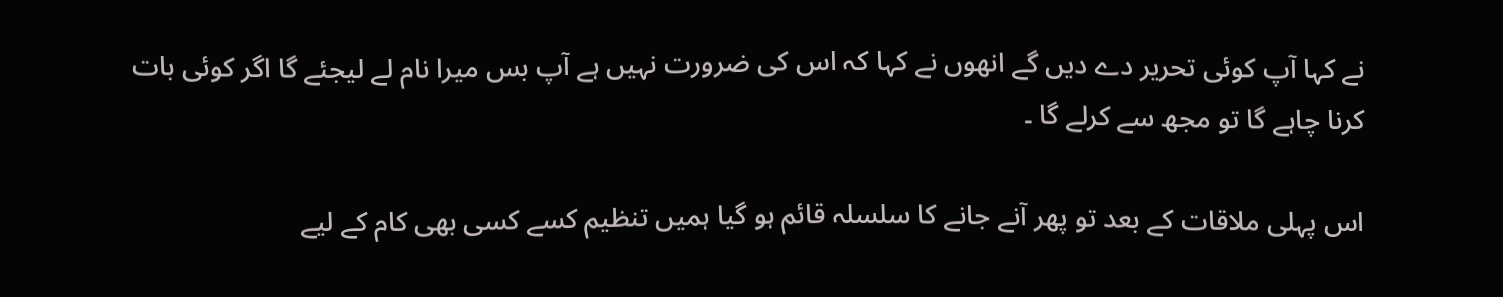نے کہا آپ کوئی تحریر دے دیں گے انھوں نے کہا کہ اس کی ضرورت نہیں ہے آپ بس میرا نام لے لیجئے گا اگر کوئی بات کرنا چاہے گا تو مجھ سے کرلے گا ۔

اس پہلی ملاقات کے بعد تو پھر آنے جانے کا سلسلہ قائم ہو گیا ہمیں تنظیم کسے کسی بھی کام کے لیے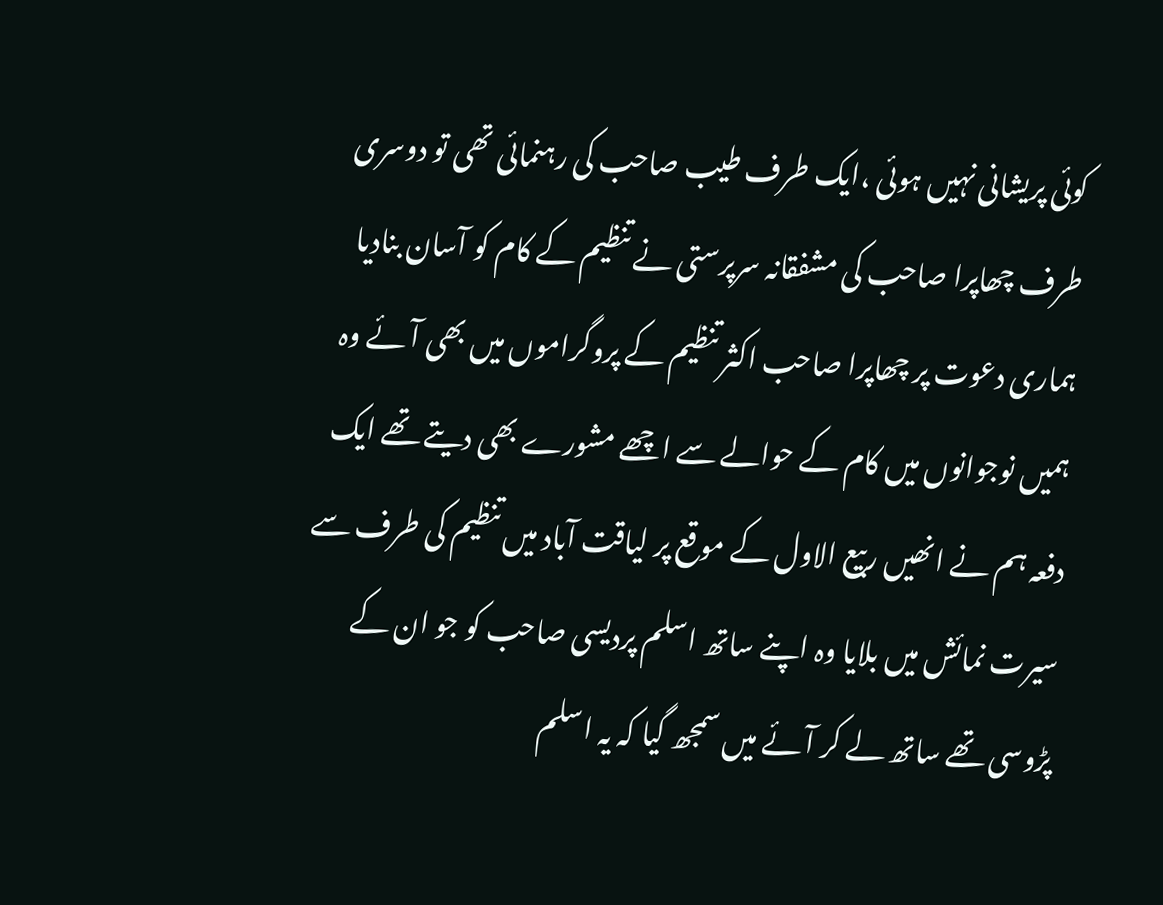کوئی پریشانی نہیں ہوئی ،ایک طرف طیب صاحب کی رہنمائی تھی تو دوسری طرف چھاپرا صاحب کی مشفقانہ سرپرستی نے تنظیم کے کام کو آسان بنادیا ہماری دعوت پر چھاپرا صاحب اکثر تنظیم کے پروگراموں میں بھی آئے وہ ہمیں نوجوانوں میں کام کے حوالے سے اچھے مشورے بھی دیتے تھے ایک دفعہ ہم نے انھیں ربیع الاول کے موقع پر لیاقت آباد میں تنظیم کی طرف سے سیرت نمائش میں بلایا وہ اپنے ساتھ اسلم پردیسی صاحب کو جو ان کے پڑوسی تھے ساتھ لے کر آئے میں سمجھ گیا کہ یہ اسلم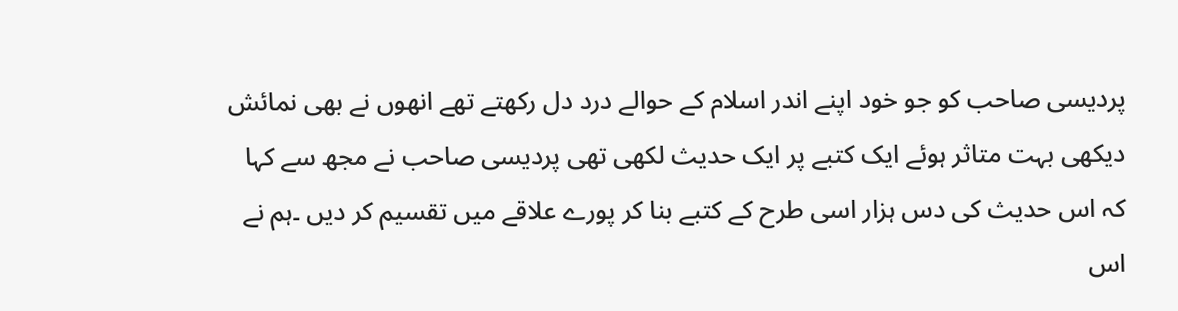پردیسی صاحب کو جو خود اپنے اندر اسلام کے حوالے درد دل رکھتے تھے انھوں نے بھی نمائش دیکھی بہت متاثر ہوئے ایک کتبے پر ایک حدیث لکھی تھی پردیسی صاحب نے مجھ سے کہا کہ اس حدیث کی دس ہزار اسی طرح کے کتبے بنا کر پورے علاقے میں تقسیم کر دیں ۔ہم نے اس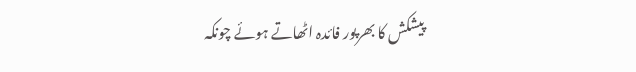پیشکش کا بھرپور فائدہ اٹھاتے ہوئے چونکہ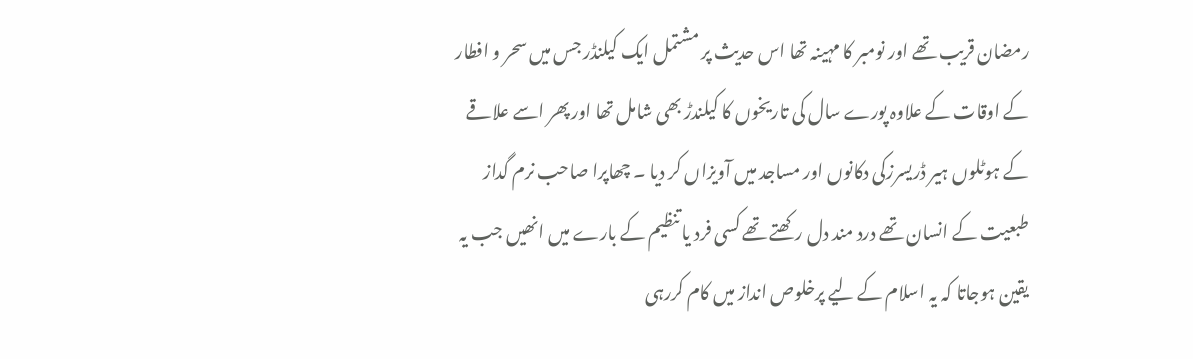رمضان قریب تھے اور نومبر کا مہینہ تھا اس حدیث پر مشتمل ایک کیلنڈر جس میں سحر و افطار کے اوقات کے علاوہ پورے سال کی تاریخوں کا کیلندڑ بھی شامل تھا اور پھر اسے علاقے کے ہوٹلوں ہیر ڈریسرزکی دکانوں اور مساجد میں آویزاں کر دیا ۔ چھاپرا صاحب نرم گداز طبعیت کے انسان تھے درد مند دل رکھتے تھے کسی فرد یا تنظیم کے بارے میں انھیں جب یہ یقین ہوجاتا کہ یہ اسلام کے لیے پرخلوص انداز میں کام کررہی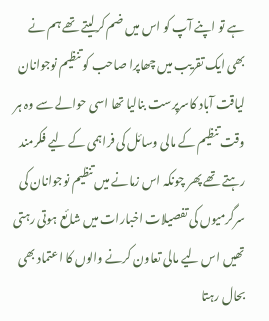ہے تو اپنے آپ کو اس میں ضم کرلیتے تھے ہم نے بھی ایک تقریب میں چھاپرا صاحب کو تنظیم نوجوانان لیاقت آباد کاسرپرست بنالیا تھا اسی حوالے سے وہ ہر وقت تنظیم کے مالی وسائل کی فراہمی کے لیے فکرمند رہتے تھے پھر چونکہ اس زمانے میں تنظیم نوجوانان کی سرگرمیوں کی تفصیلات اخبارات میں شائع ہوتی رہتی تھیں اس لیے مالی تعاون کرنے والوں کا اعتماد بھی بحال رہتا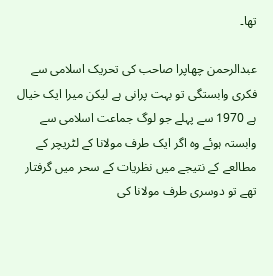تھا۔

عبدالرحمن چھاپرا صاحب کی تحریک اسلامی سے فکری وابستگی تو بہت پرانی ہے لیکن میرا ایک خیال ہے 1970 سے پہلے جو لوگ جماعت اسلامی سے وابستہ ہوئے وہ اگر ایک طرف مولانا کے لٹریچر کے مطالعے کے نتیجے میں نظریات کے سحر میں گرفتار تھے تو دوسری طرف مولانا کی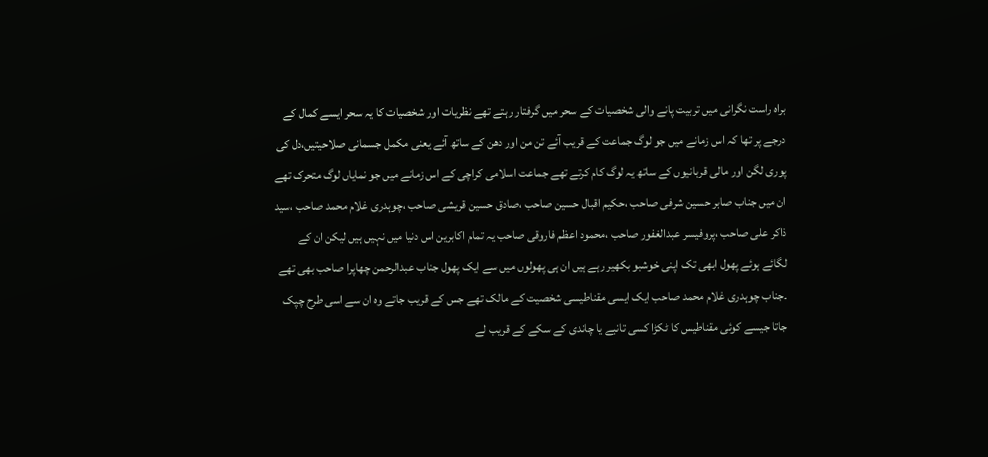براہ راست نگرانی میں تربیت پانے والی شخصیات کے سحر میں گرفتار رہتے تھے نظریات اور شخصیات کا یہ سحر ایسے کمال کے درجے پر تھا کہ اس زمانے میں جو لوگ جماعت کے قریب آئے تن من اور دھن کے ساتھ آئے یعنی مکمل جسمانی صلاحیتیں،دل کی پوری لگن اور مالی قربانیوں کے ساتھ یہ لوگ کام کرتے تھے جماعت اسلامی کراچی کے اس زمانے میں جو نمایاں لوگ متحرک تھے ان میں جناب صابر حسین شرفی صاحب ،حکیم اقبال حسین صاحب ،صادق حسین قریشی صاحب ،چوہدری غلام محمد صاحب ،سید ذاکر علی صاحب ،پروفیسر عبدالغفور صاحب ،محمود اعظم فاروقی صاحب یہ تمام اکابرین اس دنیا میں نہیں ہیں لیکن ان کے لگائے ہوئے پھول ابھی تک اپنی خوشبو بکھیر رہے ہیں ان ہی پھولوں میں سے ایک پھول جناب عبدالرحمن چھاپرا صاحب بھی تھے ۔جناب چوہدری غلام محمد صاحب ایک ایسی مقناطیسی شخصیت کے مالک تھے جس کے قریب جاتے وہ ان سے اسی طرح چپک جاتا جیسے کوئی مقناطیس کا ٹکڑا کسی تانبے یا چاندی کے سکے کے قریب لے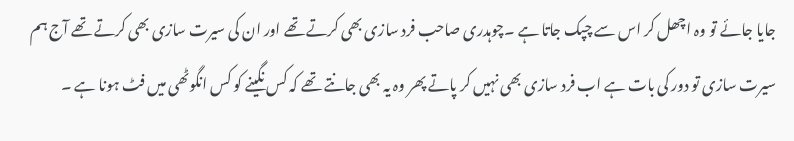جایا جائے تو وہ اچھل کر اس سے چپک جاتا ہے ۔چوہدری صاحب فرد سازی بھی کرتے تھے اور ان کی سیرت سازی بھی کرتے تھے آج ہم سیرت سازی تو دور کی بات ہے اب فرد سازی بھی نہیں کر پاتے پھر وہ یہ بھی جانتے تھے کہ کس نگینے کو کس انگوٹھی میں فٹ ہونا ہے ۔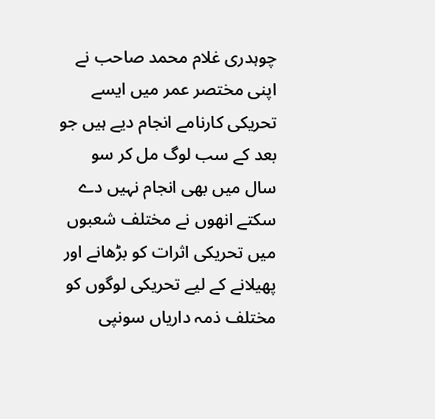چوہدری غلام محمد صاحب نے اپنی مختصر عمر میں ایسے تحریکی کارنامے انجام دیے ہیں جو بعد کے سب لوگ مل کر سو سال میں بھی انجام نہیں دے سکتے انھوں نے مختلف شعبوں میں تحریکی اثرات کو بڑھانے اور پھیلانے کے لیے تحریکی لوگوں کو مختلف ذمہ داریاں سونپی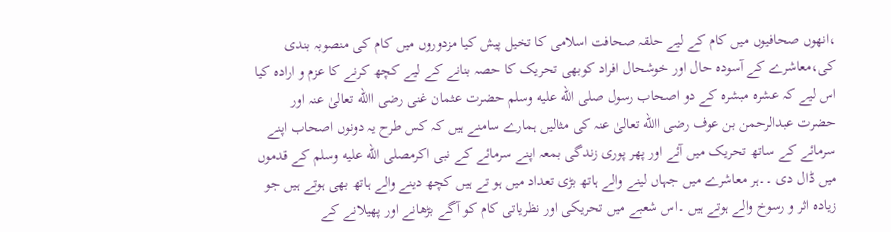،انھوں صحافیوں میں کام کے لیے حلقہ صحافت اسلامی کا تخیل پیش کیا مزدوروں میں کام کی منصوبہ بندی کی،معاشرے کے آسودہ حال اور خوشحال افراد کوبھی تحریک کا حصہ بنانے کے لیے کچھ کرنے کا عزم و ارادہ کیا اس لیے کہ عشرہ مبشرہ کے دو اصحاب رسول صلى الله عليه وسلم حضرت عثمان غنی رضی االله تعالیٰ عنہ اور حضرت عبدالرحمن بن عوف رضی االله تعالیٰ عنہ کی مثالیں ہمارے سامنے ہیں کہ کس طرح یہ دونوں اصحاب اپنے سرمائے کے ساتھ تحریک میں آئے اور پھر پوری زندگی بمعہ اپنے سرمائے کے نبی اکرمصلى الله عليه وسلم کے قدموں میں ڈال دی ۔۔ہر معاشرے میں جہاں لینے والے ہاتھ بڑی تعداد میں ہو تے ہیں کچھ دینے والے ہاتھ بھی ہوتے ہیں جو زیادہ اثر و رسوخ والے ہوتے ہیں ۔اس شعبے میں تحریکی اور نظریاتی کام کو آگے بڑھانے اور پھیلانے کے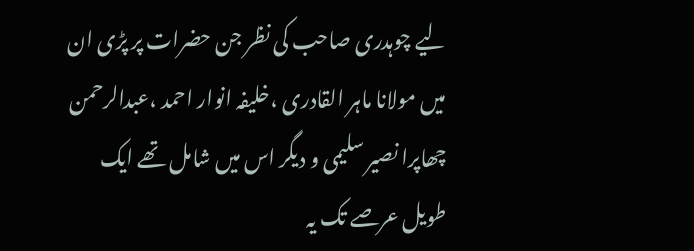لیے چوہدری صاحب کی نظر جن حضرات پر پڑی ان میں مولانا ماہر القادری ،خلیفہ انوار احمد ،عبدالرحمن چھاپرا نصیر سلیمی و دیگر اس میں شامل تھے ایک طویل عرصے تک یہ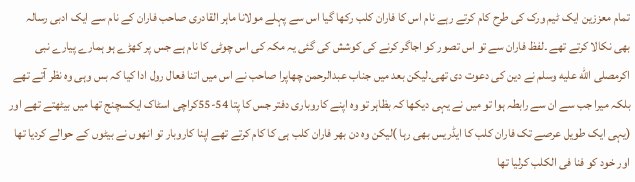تمام معززین ایک ٹیم ورک کی طرح کام کرتے رہے نام اس کا فاران کلب رکھا گیا اس سے پہلے مولانا ماہر القادری صاحب فاران کے نام سے ایک ادبی رسالہ بھی نکالا کرتے تھے ۔لفظ فاران سے تو اس تصور کو اجاگر کرنے کی کوشش کی گئی یہ مکہ کی اس چوٹی کا نام ہے جس پر کھڑے ہو ہمارے پیارے نبی اکرمصلى الله عليه وسلم نے دین کی دعوت دی تھی۔لیکن بعد میں جناب عبدالرحمن چھاپرا صاحب نے اس میں اتنا فعال رول ادا کیا کہ بس وہی وہ نظر آتے تھے بلکہ میرا جب سے ان سے رابطہ ہوا تو میں نے یہی دیکھا کہ بظاہر تو وہ اپنے کاروباری دفتر جس کا پتا 54-55کراچی اسٹاک ایکسچنج تھا میں بیٹھتے تھے اور (یہی ایک طویل عرصے تک فاران کلب کا ایڈریس بھی رہا )لیکن وہ دن بھر فاران کلب ہی کا کام کرتے تھے اپنا کاروبار تو انھوں نے بیٹوں کے حوالے کردیا تھا اور خود کو فنا فی الکلب کرلیا تھا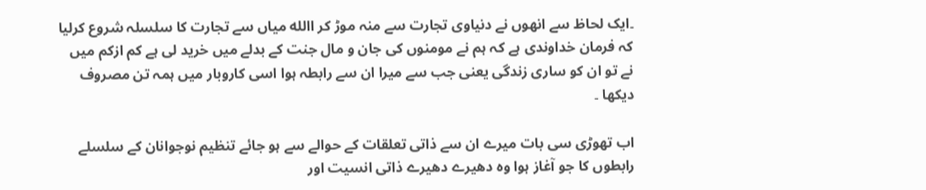۔ایک لحاظ سے انھوں نے دنیاوی تجارت سے منہ موڑ کر االله میاں سے تجارت کا سلسلہ شروع کرلیا کہ فرمان خداوندی ہے کہ ہم نے مومنوں کی جان و مال جنت کے بدلے میں خرید لی ہے کم ازکم میں نے تو ان کو ساری زندگی یعنی جب سے میرا ان سے رابطہ ہوا اسی کاروبار میں ہمہ تن مصروف دیکھا ۔

اب تھوڑی سی بات میرے ان سے ذاتی تعلقات کے حوالے سے ہو جائے تنظیم نوجوانان کے سلسلے رابطوں کا جو آغاز ہوا وہ دھیرے دھیرے ذاتی انسیت اور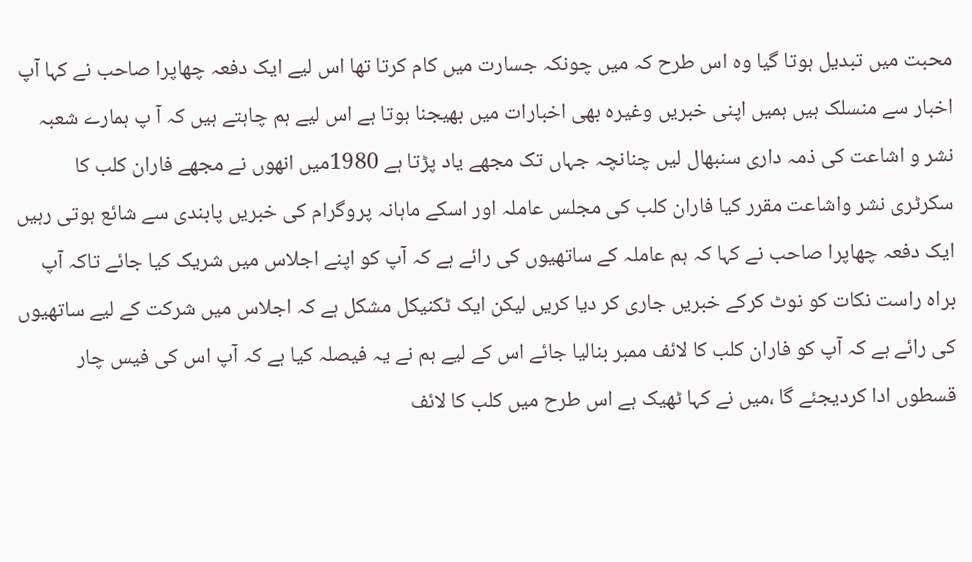محبت میں تبدیل ہوتا گیا وہ اس طرح کہ میں چونکہ جسارت میں کام کرتا تھا اس لیے ایک دفعہ چھاپرا صاحب نے کہا آپ اخبار سے منسلک ہیں ہمیں اپنی خبریں وغیرہ بھی اخبارات میں بھیجنا ہوتا ہے اس لیے ہم چاہتے ہیں کہ آ پ ہمارے شعبہ نشر و اشاعت کی ذمہ داری سنبھال لیں چنانچہ جہاں تک مجھے یاد پڑتا ہے 1980میں انھوں نے مجھے فاران کلب کا سکرٹری نشر واشاعت مقرر کیا فاران کلب کی مجلس عاملہ اور اسکے ماہانہ پروگرام کی خبریں پابندی سے شائع ہوتی رہیں ایک دفعہ چھاپرا صاحب نے کہا کہ ہم عاملہ کے ساتھیوں کی رائے ہے کہ آپ کو اپنے اجلاس میں شریک کیا جائے تاکہ آپ براہ راست نکات کو نوٹ کرکے خبریں جاری کر دیا کریں لیکن ایک ٹکنیکل مشکل ہے کہ اجلاس میں شرکت کے لیے ساتھیوں کی رائے ہے کہ آپ کو فاران کلب کا لائف ممبر بنالیا جائے اس کے لیے ہم نے یہ فیصلہ کیا ہے کہ آپ اس کی فیس چار قسطوں ادا کردیجئے گا ،میں نے کہا ٹھیک ہے اس طرح میں کلب کا لائف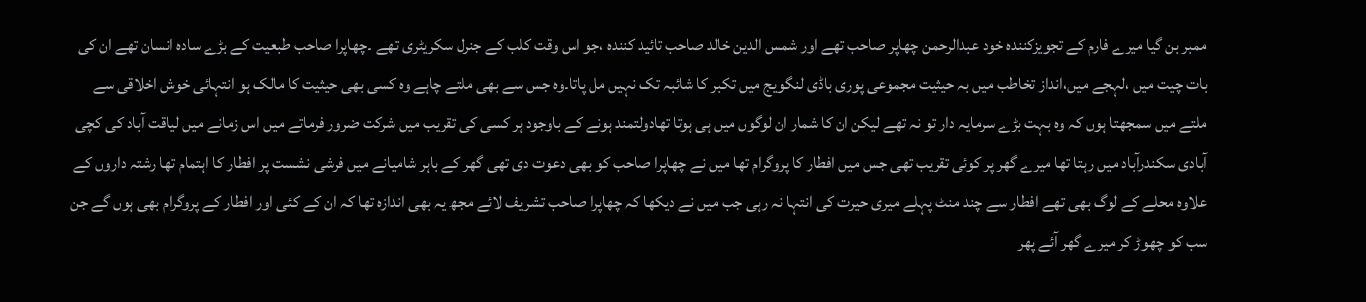ممبر بن گیا میرے فارم کے تجویزکنندہ خود عبدالرحمن چھاپر صاحب تھے اور شمس الدین خالد صاحب تائید کنندہ ،جو اس وقت کلب کے جنرل سکریٹری تھے ۔چھاپرا صاحب طبعیت کے بڑے سادہ انسان تھے ان کی بات چیت میں ،لہجے میں،انداز تخاطب میں بہ حیثیت مجموعی پوری باڈی لنگویج میں تکبر کا شائبہ تک نہیں مل پاتا۔وہ جس سے بھی ملتے چاہے وہ کسی بھی حیثیت کا مالک ہو انتہائی خوش اخلاقی سے ملتے میں سمجھتا ہوں کہ وہ بہت بڑے سرمایہ دار تو نہ تھے لیکن ان کا شمار ان لوگوں میں ہی ہوتا تھادولتمند ہونے کے باوجود ہر کسی کی تقریب میں شرکت ضرور فرماتے میں اس زمانے میں لیاقت آباد کی کچی آبادی سکندرآباد میں رہتا تھا میرے گھر پر کوئی تقریب تھی جس میں افطار کا پروگرام تھا میں نے چھاپرا صاحب کو بھی دعوت دی تھی گھر کے باہر شامیانے میں فرشی نشست پر افطار کا اہتمام تھا رشتہ داروں کے علاوہ محلے کے لوگ بھی تھے افطار سے چند منٹ پہلے میری حیرت کی انتہا نہ رہی جب میں نے دیکھا کہ چھاپرا صاحب تشریف لائے مجھ یہ بھی اندازہ تھا کہ ان کے کئی اور افطار کے پروگرام بھی ہوں گے جن سب کو چھوڑ کر میرے گھر آئے پھر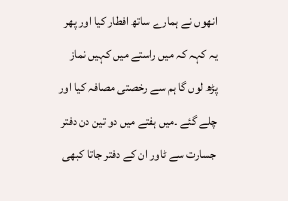انھوں نے ہمارے ساتھ افطار کیا اور پھر یہ کہہ کہ میں راستے میں کہیں نماز پڑھ لوں گا ہم سے رخصتی مصافہ کیا اور چلے گئے ۔میں ہفتے میں دو تین دن دفتر جسارت سے ٹاور ان کے دفتر جاتا کبھی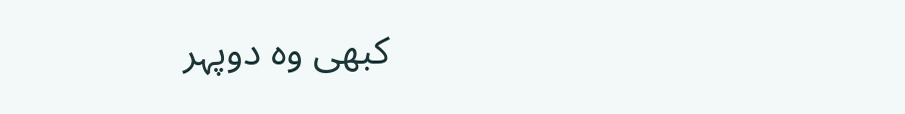کبھی وہ دوپہر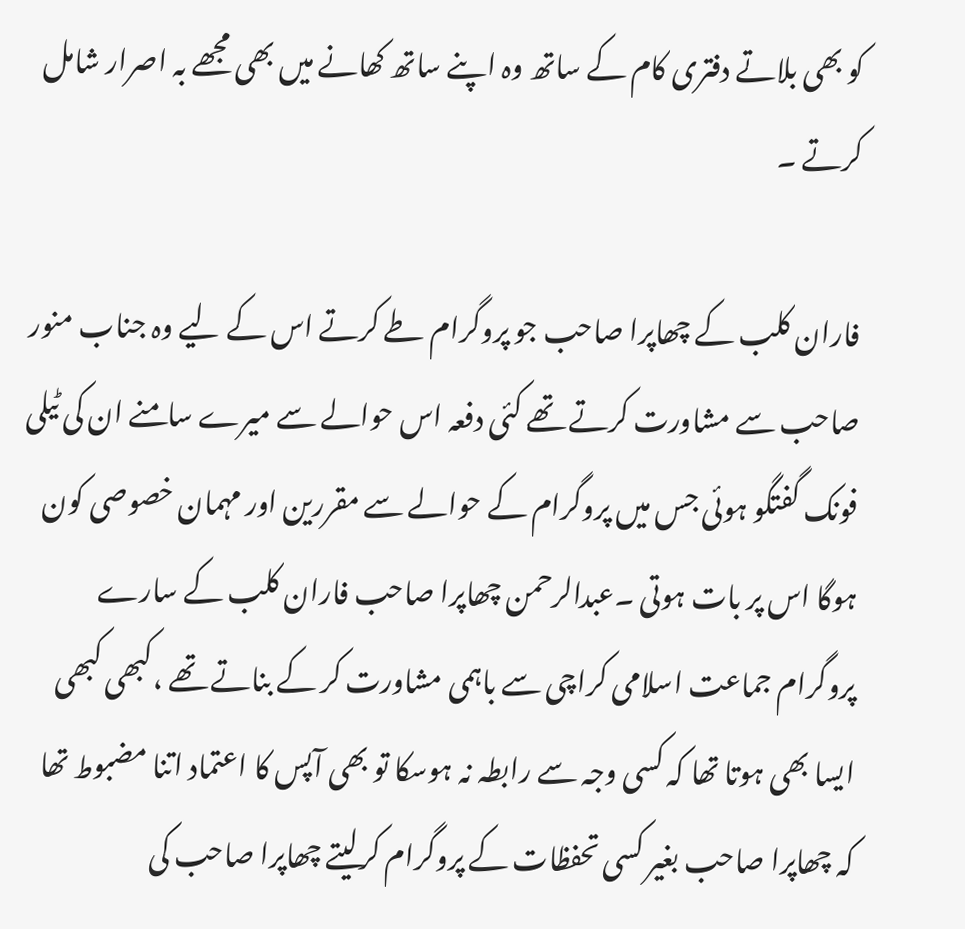کو بھی بلاتے دفتری کام کے ساتھ وہ اپنے ساتھ کھانے میں بھی مجھے بہ اصرار شامل کرتے ۔

فاران کلب کے چھاپرا صاحب جو پروگرام طے کرتے اس کے لیے وہ جناب منور صاحب سے مشاورت کرتے تھے کئی دفعہ اس حوالے سے میرے سامنے ان کی ٹیلی فونک گفتگو ہوئی جس میں پروگرام کے حوالے سے مقررین اور مہمان خصوصی کون ہوگا اس پر بات ہوتی ۔عبدالرحمن چھاپرا صاحب فاران کلب کے سارے پروگرام جماعت اسلامی کراچی سے باہمی مشاورت کر کے بناتے تھے ،کبھی کبھی ایسا بھی ہوتا تھا کہ کسی وجہ سے رابطہ نہ ہوسکا تو بھی آپس کا اعتماد اتنا مضبوط تھا کہ چھاپرا صاحب بغیر کسی تحفظات کے پروگرام کرلیتے چھاپرا صاحب کی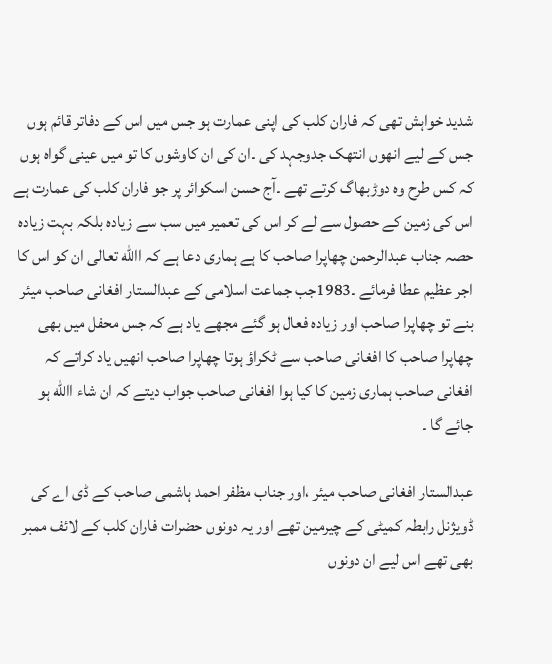شدید خواہش تھی کہ فاران کلب کی اپنی عمارت ہو جس میں اس کے دفاتر قائم ہوں جس کے لیے انھوں انتھک جدوجہد کی ۔ان کی ان کاوشوں کا تو میں عینی گواہ ہوں کہ کس طرح وہ دوڑبھاگ کرتے تھے ۔آج حسن اسکوائر پر جو فاران کلب کی عمارت ہے اس کی زمین کے حصول سے لے کر اس کی تعمیر میں سب سے زیادہ بلکہ بہت زیادہ حصہ جناب عبدالرحمن چھاپرا صاحب کا ہے ہماری دعا ہے کہ االله تعالی ان کو اس کا اجر عظیم عطا فرمائے ۔1983جب جماعت اسلامی کے عبدالستار افغانی صاحب میئر بنے تو چھاپرا صاحب اور زیادہ فعال ہو گئے مجھے یاد ہے کہ جس محفل میں بھی چھاپرا صاحب کا افغانی صاحب سے ٹکراؤ ہوتا چھاپرا صاحب انھیں یاد کراتے کہ افغانی صاحب ہماری زمین کا کیا ہوا افغانی صاحب جواب دیتے کہ ان شاء االله ہو جائے گا ۔

عبدالستار افغانی صاحب میئر ،اور جناب مظفر احمد ہاشمی صاحب کے ڈی اے کی ڈویژنل رابطہ کمیٹی کے چیرمین تھے اور یہ دونوں حضرات فاران کلب کے لائف ممبر بھی تھے اس لیے ان دونوں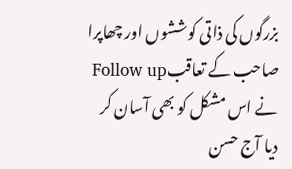بزرگوں کی ذاتی کوششوں اور چھاپرا صاحب کے تعاقبFollow up نے اس مشکل کو بھی آسان کر دیا آج حسن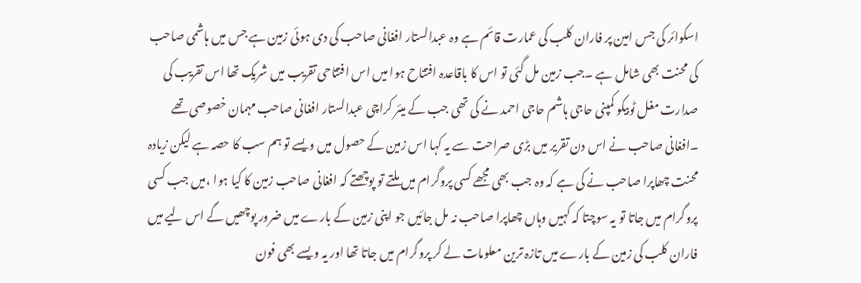اسکوائر کی جس امین پر فاران کلب کی عمارت قائم ہے وہ عبدالستار افغانی صاحب کی دی ہوئی زمین ہے جس میں ہاشمی صاحب کی محنت بھی شامل ہے ۔جب زمین مل گئی تو اس کا باقاعدہ افتتاح ہوا میں اس افتتاحی تقریب میں شریک تھا اس تقریب کی صدارت مغل ٹوبیکو کمپنی حاجی ہاشم حاجی احمد نے کی تھی جب کے میئر کراچی عبدالستار افغانی صاحب مہمان خصوصی تھے ۔افغانی صاحب نے اس دن تقریر میں بڑی صراحت سے یہ کہا اس زمین کے حصول میں ویسے تو ہم سب کا حصہ ہے لیکن زیادہ محنت چھاپرا صاحب نے کی ہے کہ وہ جب بھی مجھے کسی پروگرام میں ملتے تو پوچھتے کہ افغانی صاحب زمین کا کیا ہوا ،میں جب کسی پروگرام میں جاتا تو یہ سوچتا کہ کہیں وہاں چھاپرا صاحب نہ مل جائیں جو اپنی زمین کے بارے میں ضرور پوچھیں گے اس لیے میں فاران کلب کی زمین کے بارے میں تازہ ترین معلومات لے کر پروگرام میں جاتا تھا اور یہ ویسے بھی فون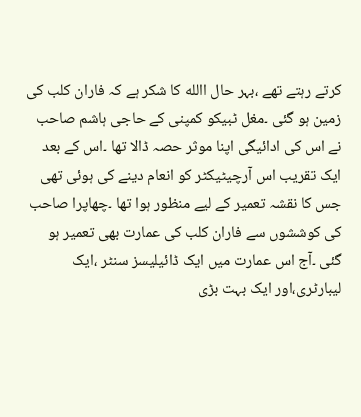کرتے رہتے تھے ،بہر حال االله کا شکر ہے کہ فاران کلب کی زمین ہو گئی ۔مغل ٹبیکو کمپنی کے حاجی ہاشم صاحب نے اس کی ادائیگی اپنا موثر حصہ ڈالا تھا ۔اس کے بعد ایک تقریب اس آرچیٹیکٹر کو انعام دینے کی ہوئی تھی جس کا نقشہ تعمیر کے لیے منظور ہوا تھا ۔چھاپرا صاحب کی کوششوں سے فاران کلب کی عمارت بھی تعمیر ہو گئی ۔آج اس عمارت میں ایک ڈائیلیسز سنٹر ،ایک لیبارٹری،اور ایک بہت بڑی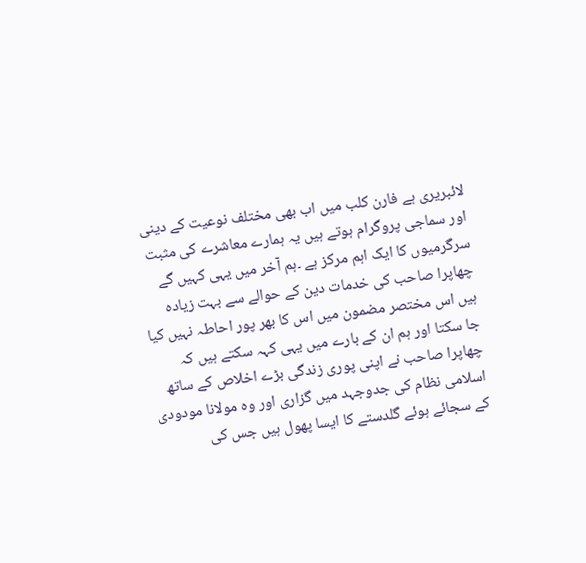لائبریری ہے فارن کلب میں اب بھی مختلف نوعیت کے دینی اور سماجی پروگرام ہوتے ہیں یہ ہمارے معاشرے کی مثبت سرگرمیوں کا ایک اہم مرکز ہے ۔ہم آخر میں یہی کہیں گے چھاپرا صاحب کی خدمات دین کے حوالے سے بہت زیادہ ہیں اس مختصر مضمون میں اس کا بھر پور احاطہ نہیں کیا جا سکتا اور ہم ان کے بارے میں یہی کہہ سکتے ہیں کہ چھاپرا صاحب نے اپنی پوری زندگی بڑے اخلاص کے ساتھ اسلامی نظام کی جدوجہد میں گزاری اور وہ مولانا مودودی کے سجائے ہوئے گلدستے کا ایسا پھول ہیں جس کی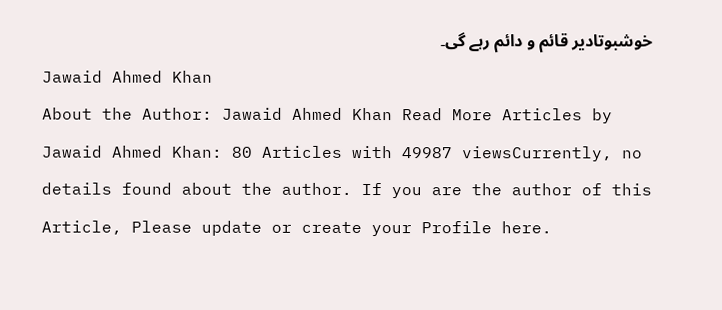خوشبوتادیر قائم و دائم رہے گی۔
Jawaid Ahmed Khan
About the Author: Jawaid Ahmed Khan Read More Articles by Jawaid Ahmed Khan: 80 Articles with 49987 viewsCurrently, no details found about the author. If you are the author of this Article, Please update or create your Profile here.